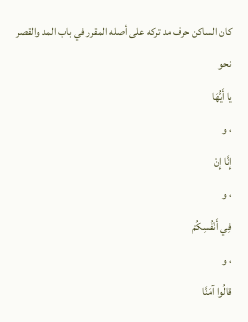كان الساكن حرف مد تركه على أصله المقرر في باب المد والقصر نحو
يا أَيُّهَا
، و
إِنَّا إِنْ
، و
فِي أَنْفُسِكُمْ
، و
قالُوا آمَنَّا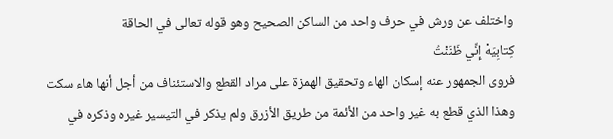واختلف عن ورش في حرف واحد من الساكن الصحيح وهو قوله تعالى في الحاقة
كِتابِيَهْ إِنِّي ظَنَنْتُ
فروى الجمهور عنه إسكان الهاء وتحقيق الهمزة على مراد القطع والاستئناف من أجل أنها هاء سكت وهذا الذي قطع به غير واحد من الأئمة من طريق الأزرق ولم يذكر في التيسير غيره وذكره في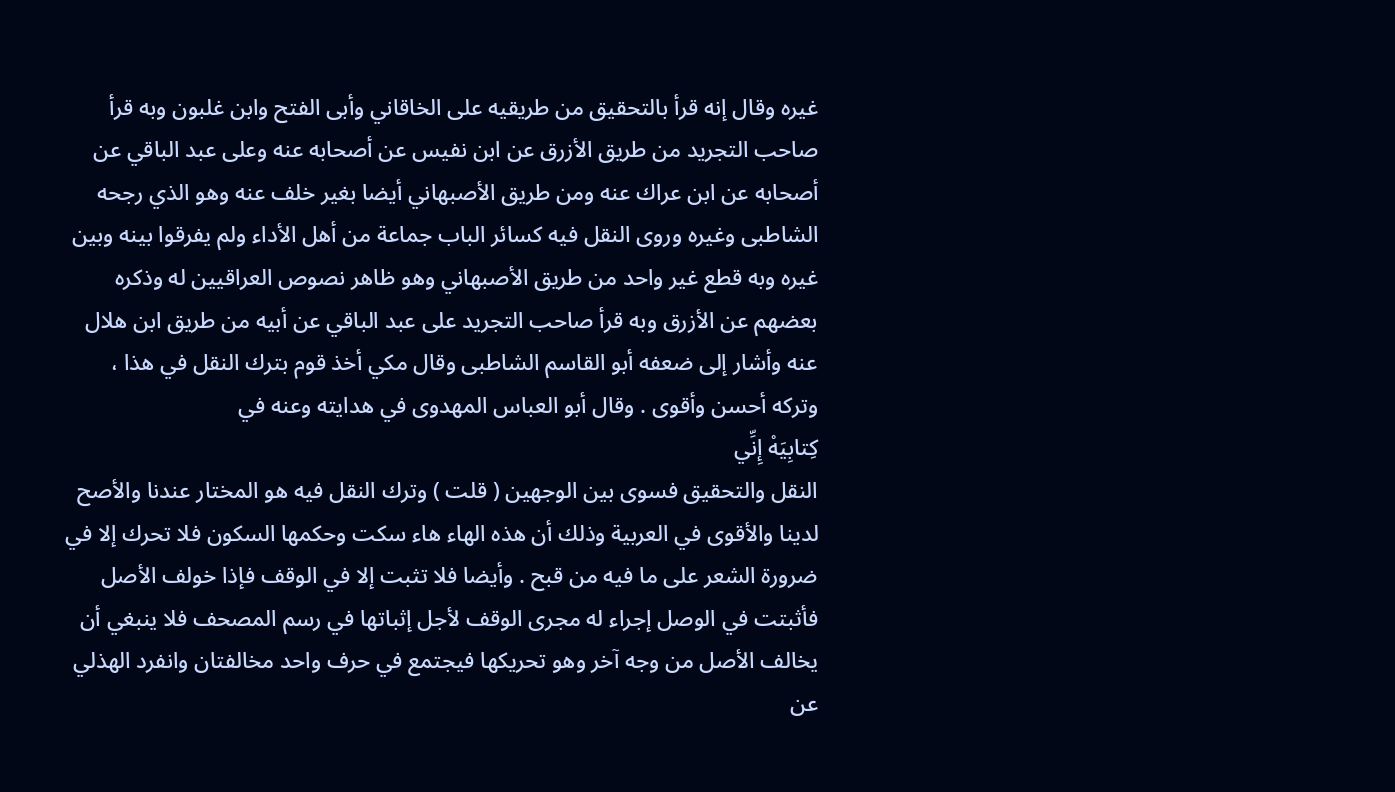غيره وقال إنه قرأ بالتحقيق من طريقيه على الخاقاني وأبى الفتح وابن غلبون وبه قرأ صاحب التجريد من طريق الأزرق عن ابن نفيس عن أصحابه عنه وعلى عبد الباقي عن أصحابه عن ابن عراك عنه ومن طريق الأصبهاني أيضا بغير خلف عنه وهو الذي رجحه الشاطبى وغيره وروى النقل فيه كسائر الباب جماعة من أهل الأداء ولم يفرقوا بينه وبين غيره وبه قطع غير واحد من طريق الأصبهاني وهو ظاهر نصوص العراقيين له وذكره بعضهم عن الأزرق وبه قرأ صاحب التجريد على عبد الباقي عن أبيه من طريق ابن هلال عنه وأشار إلى ضعفه أبو القاسم الشاطبى وقال مكي أخذ قوم بترك النقل في هذا ، وتركه أحسن وأقوى . وقال أبو العباس المهدوى في هدايته وعنه في
كِتابِيَهْ إِنِّي
النقل والتحقيق فسوى بين الوجهين ( قلت ) وترك النقل فيه هو المختار عندنا والأصح لدينا والأقوى في العربية وذلك أن هذه الهاء هاء سكت وحكمها السكون فلا تحرك إلا في ضرورة الشعر على ما فيه من قبح . وأيضا فلا تثبت إلا في الوقف فإذا خولف الأصل فأثبتت في الوصل إجراء له مجرى الوقف لأجل إثباتها في رسم المصحف فلا ينبغي أن يخالف الأصل من وجه آخر وهو تحريكها فيجتمع في حرف واحد مخالفتان وانفرد الهذلي عن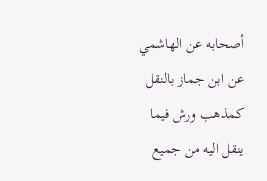أصحابه عن الهاشمي عن ابن جماز بالنقل كمذهب ورش فيما ينقل اليه من جميع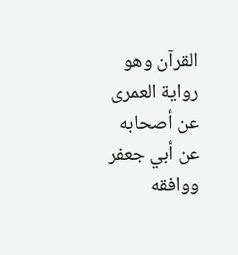القرآن وهو رواية العمرى عن أصحابه عن أبي جعفر ووافقه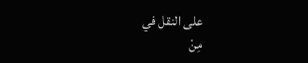على النقل في
مِنْ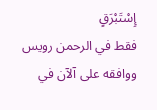إِسْتَبْرَقٍ
فقط في الرحمن رويس ووافقه على آلآن في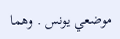موضعي يونس . وهما